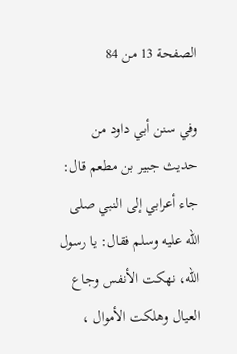الصفحة 13 من 84

وفي سنن أبي داود من حديث جبير بن مطعم قال: جاء أعرابي إلى النبي صلى الله عليه وسلم فقال: يا رسول الله، نهكت الأنفس وجاع العيال وهلكت الأموال ،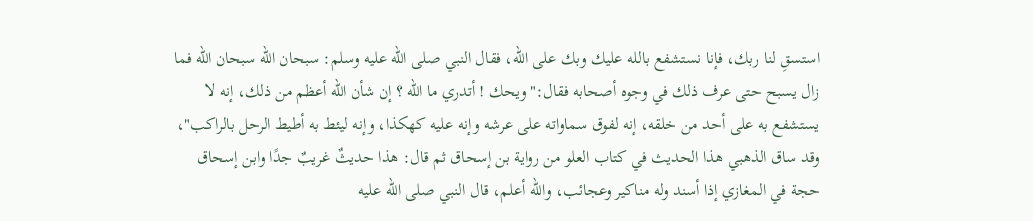استسقِ لنا ربك، فإنا نستشفع بالله عليك وبك على الله، فقال النبي صلى الله عليه وسلم: سبحان الله سبحان الله فما زال يسبح حتى عرف ذلك في وجوه أصحابه فقال:"ويحك ! أتدري ما الله ؟ إن شأن الله أعظم من ذلك، إنه لا يستشفع به على أحد من خلقه، إنه لفوق سماواته على عرشه وإنه عليه كهكذا، وإنه ليئط به أطيط الرحل بالراكب"، وقد ساق الذهبي هذا الحديث في كتاب العلو من رواية بن إسحاق ثم قال: هذا حديثٌ غريبٌ جدًا وابن إسحاق حجة في المغازي إذا أسند وله مناكير وعجائب، والله أعلم، قال النبي صلى الله عليه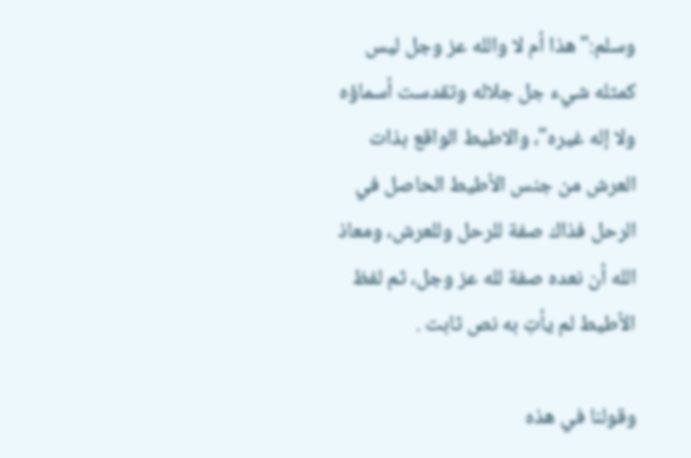وسلم:"هذا أم لا والله عز وجل ليس كمثله شيء جل جلاله وتقدست أسماؤه ولا إله غيره"، والاطيط الواقع بذات العرش من جنس الأطيط الحاصل في الرحل فذاك صفة للرحل وللعرش، ومعاذ الله أن نعده صفة لله عز وجل، ثم لفظ الأطيط لم يأتِ به نص ثابت .

وقولنا في هذه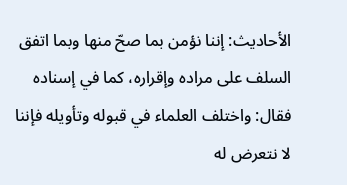الأحاديث: إننا نؤمن بما صحّ منها وبما اتفق السلف على مراده وإقراره، كما في إسناده فقال: واختلف العلماء في قبوله وتأويله فإننا لا نتعرض له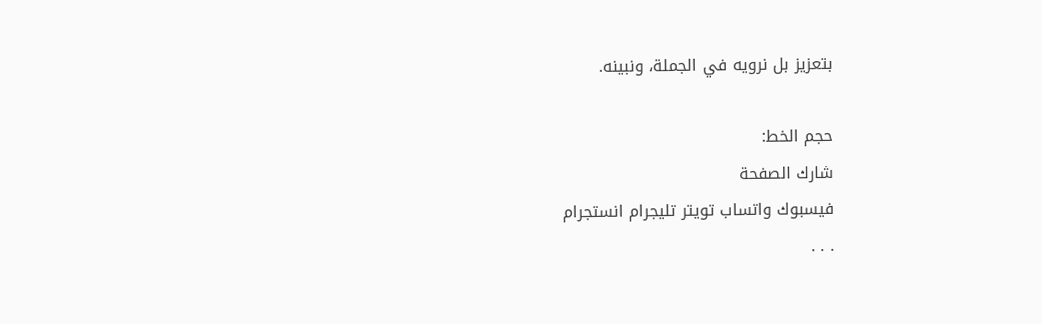بتعزيز بل نرويه في الجملة، ونبينه.

حجم الخط:
شارك الصفحة
فيسبوك واتساب تويتر تليجرام انستجرام
. . .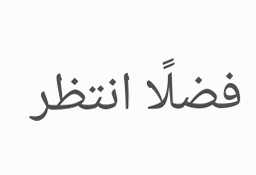فضلًا انتظر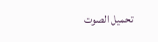تحميل الصوت